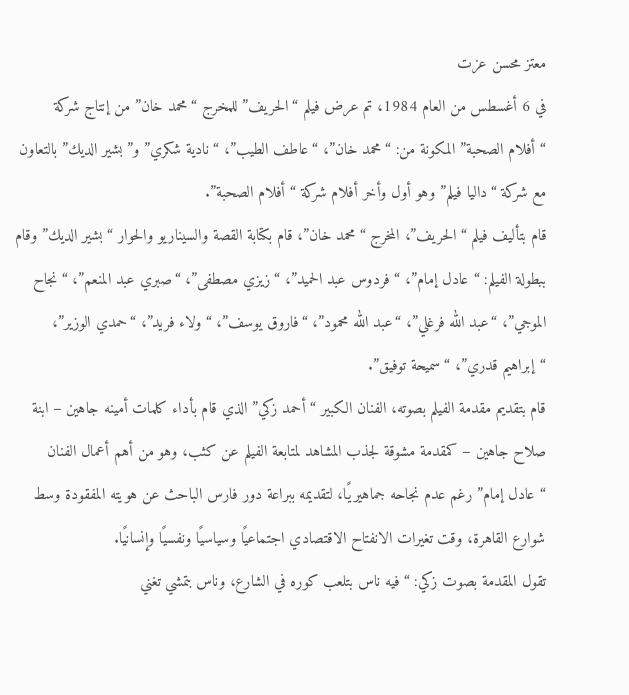معتز محسن عزت
في 6 أغسطس من العام 1984، تم عرض فيلم “الحريف” للمخرج “محمد خان” من إنتاج شركة “أفلام الصحبة” المكونة من: “محمد خان”، “عاطف الطيب”، “نادية شكري” و”بشير الديك” بالتعاون مع شركة “داليا فيلم” وهو أول وأخر أفلام شركة “أفلام الصحبة”.
قام بتأليف فيلم “الحريف”، المخرج “محمد خان”، قام بكتابة القصة والسيناريو والحوار “بشير الديك” وقام ببطولة الفيلم: “عادل إمام”، “فردوس عبد الحميد”، “زيزي مصطفى”، “صبري عبد المنعم”، “نجاح الموجي”، “عبد الله فرغلي”، “عبد الله محمود”، “فاروق يوسف”، “ولاء فريد”، “حمدي الوزير”، “إبراهيم قدري”، “سميحة توفيق”.
قام بتقديم مقدمة الفيلم بصوته، الفنان الكبير “أحمد زكي” الذي قام بأداء كلمات أمينه جاهين – ابنة صلاح جاهين – كمقدمة مشوقة لجذب المشاهد لمتابعة الفيلم عن كثب، وهو من أهم أعمال الفنان “عادل إمام” رغم عدم نجاحه جماهيريًا، لتقديمه ببراعة دور فارس الباحث عن هويته المفقودة وسط شوارع القاهرة، وقت تغيرات الانفتاح الاقتصادي اجتماعيًا وسياسيًا ونفسيًا وإنسانيًا.
تقول المقدمة بصوت زكي: “فيه ناس بتلعب كوره في الشارع، وناس بتمشي تغني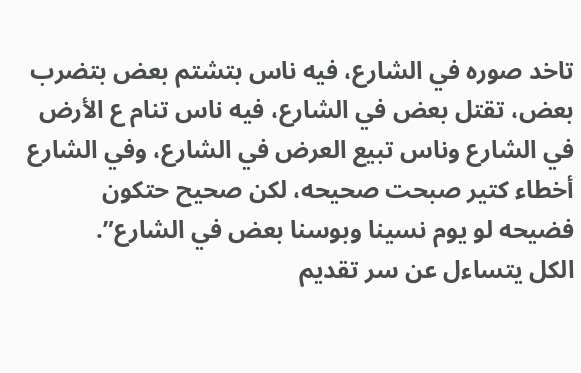تاخد صوره في الشارع، فيه ناس بتشتم بعض بتضرب بعض، تقتل بعض في الشارع، فيه ناس تنام ع الأرض في الشارع وناس تبيع العرض في الشارع، وفي الشارع أخطاء كتير صبحت صحيحه، لكن صحيح حتكون فضيحه لو يوم نسينا وبوسنا بعض في الشارع”.
الكل يتساءل عن سر تقديم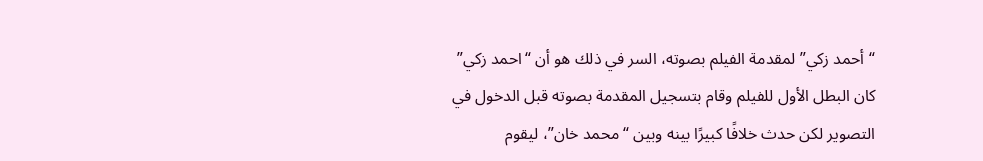“أحمد زكي” لمقدمة الفيلم بصوته، السر في ذلك هو أن “احمد زكي” كان البطل الأول للفيلم وقام بتسجيل المقدمة بصوته قبل الدخول في التصوير لكن حدث خلافًا كبيرًا بينه وبين “محمد خان”، ليقوم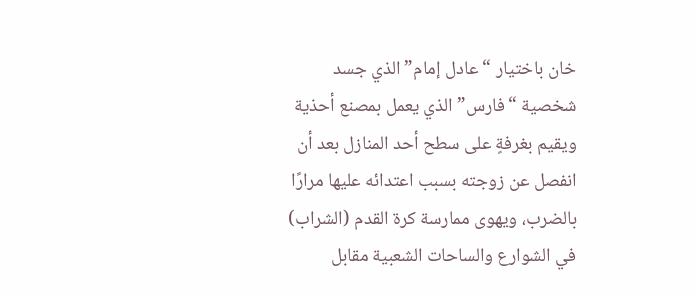خان باختيار “عادل إمام” الذي جسد شخصية “فارس” الذي يعمل بمصنع أحذية ويقيم بغرفةٍ على سطح أحد المنازل بعد أن انفصل عن زوجته بسبب اعتدائه عليها مرارًا بالضرب، ويهوى ممارسة كرة القدم (الشراب) في الشوارع والساحات الشعبية مقابل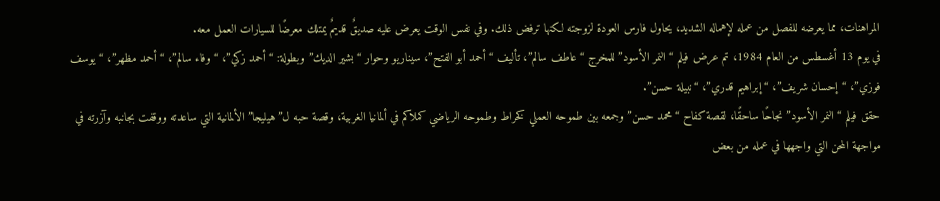المراهنات، مما يعرضه للفصل من عمله لإهماله الشديد، يحاول فارس العودة لزوجته لكنها ترفض ذلك. وفي نفس الوقت يعرض عليه صديقٌ قديمٌ يمتلك معرضًا للسيارات العمل معه.
في يوم 13 أغسطس من العام 1984، تم عرض فيلم “النمر الأسود” للمخرج “عاطف سالم”، تأليف “أحمد أبو الفتح”، سيناريو وحوار “بشير الديك” وبطولة: “أحمد زكي”، “وفاء سالم”، “أحمد مظهر”، “يوسف فوزي”، “إحسان شريف”، “إبراهيم قدري”، “نبيلة حسن”.
حقق فيلم “النمر الأسود” نجاحًا ساحقًا، لقصة كفاح “محمد حسن” وجمعه بين طموحه العملي كخراط وطموحه الرياضي كملاكم في ألمانيا الغربية، وقصة حبه ل”هيليجا” الألمانية التي ساعدته ووقفت بجانبه وآزرته في مواجهة المحن التي واجهها في عمله من بعض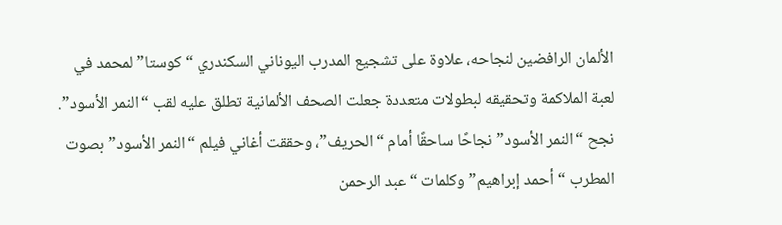الألمان الرافضين لنجاحه، علاوة على تشجيع المدرب اليوناني السكندري “كوستا” لمحمد في لعبة الملاكمة وتحقيقه لبطولات متعددة جعلت الصحف الألمانية تطلق عليه لقب “النمر الأسود”.
نجح “النمر الأسود” نجاحًا ساحقًا أمام “الحريف”، وحققت أغاني فيلم “النمر الأسود” بصوت المطرب “أحمد إبراهيم” وكلمات “عبد الرحمن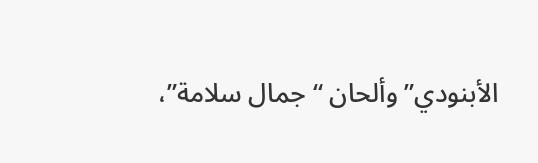الأبنودي” وألحان “جمال سلامة”،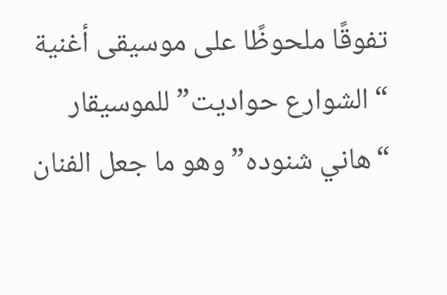تفوقًا ملحوظًا على موسيقى أغنية “الشوارع حواديت” للموسيقار “هاني شنوده” وهو ما جعل الفنان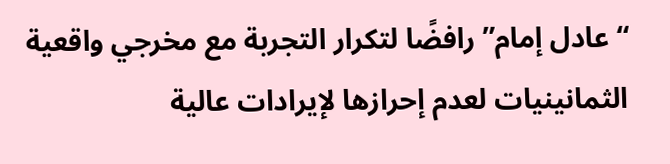“عادل إمام” رافضًا لتكرار التجربة مع مخرجي واقعية الثمانينيات لعدم إحرازها لإيرادات عالية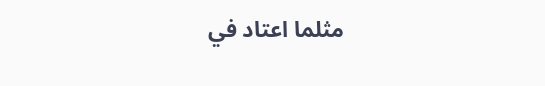مثلما اعتاد في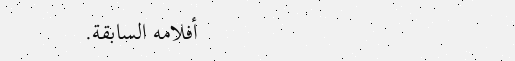أفلامه السابقة.